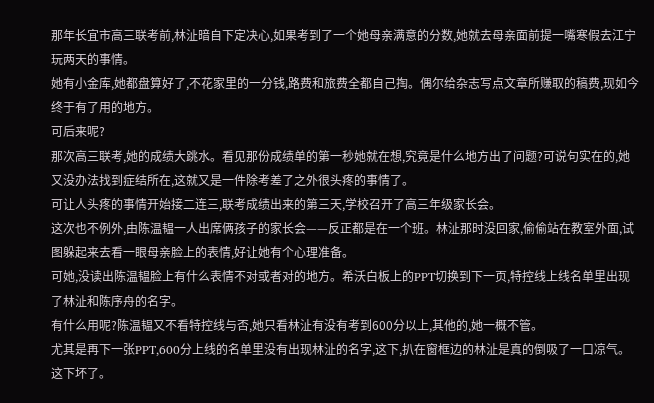那年长宜市高三联考前,林沚暗自下定决心,如果考到了一个她母亲满意的分数,她就去母亲面前提一嘴寒假去江宁玩两天的事情。
她有小金库,她都盘算好了,不花家里的一分钱,路费和旅费全都自己掏。偶尔给杂志写点文章所赚取的稿费,现如今终于有了用的地方。
可后来呢?
那次高三联考,她的成绩大跳水。看见那份成绩单的第一秒她就在想,究竟是什么地方出了问题?可说句实在的,她又没办法找到症结所在,这就又是一件除考差了之外很头疼的事情了。
可让人头疼的事情开始接二连三,联考成绩出来的第三天,学校召开了高三年级家长会。
这次也不例外,由陈温韫一人出席俩孩子的家长会——反正都是在一个班。林沚那时没回家,偷偷站在教室外面,试图躲起来去看一眼母亲脸上的表情,好让她有个心理准备。
可她,没读出陈温韫脸上有什么表情不对或者对的地方。希沃白板上的PPT切换到下一页,特控线上线名单里出现了林沚和陈序舟的名字。
有什么用呢?陈温韫又不看特控线与否,她只看林沚有没有考到600分以上,其他的,她一概不管。
尤其是再下一张PPT,600分上线的名单里没有出现林沚的名字,这下,扒在窗框边的林沚是真的倒吸了一口凉气。
这下坏了。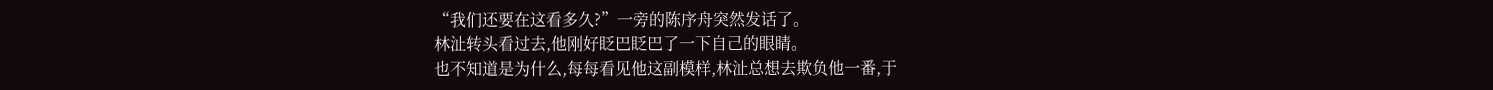“我们还要在这看多久?”一旁的陈序舟突然发话了。
林沚转头看过去,他刚好眨巴眨巴了一下自己的眼睛。
也不知道是为什么,每每看见他这副模样,林沚总想去欺负他一番,于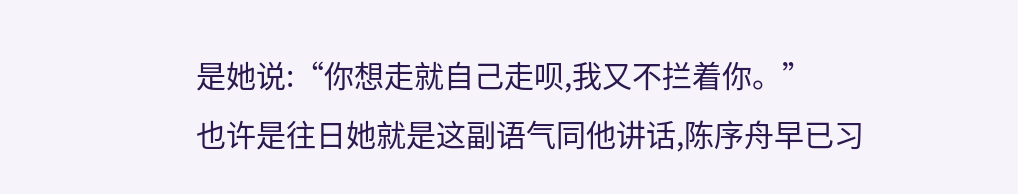是她说:“你想走就自己走呗,我又不拦着你。”
也许是往日她就是这副语气同他讲话,陈序舟早已习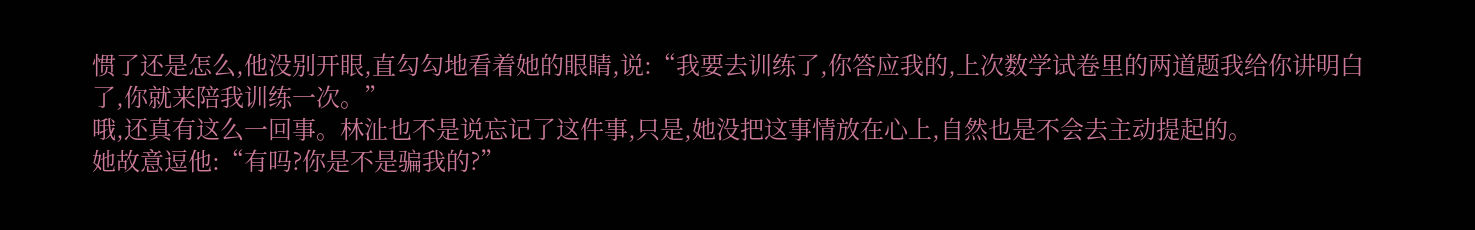惯了还是怎么,他没别开眼,直勾勾地看着她的眼睛,说:“我要去训练了,你答应我的,上次数学试卷里的两道题我给你讲明白了,你就来陪我训练一次。”
哦,还真有这么一回事。林沚也不是说忘记了这件事,只是,她没把这事情放在心上,自然也是不会去主动提起的。
她故意逗他:“有吗?你是不是骗我的?”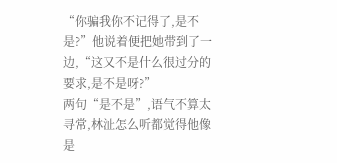“你骗我你不记得了,是不是?”他说着便把她带到了一边,“这又不是什么很过分的要求,是不是呀?”
两句“是不是”,语气不算太寻常,林沚怎么听都觉得他像是